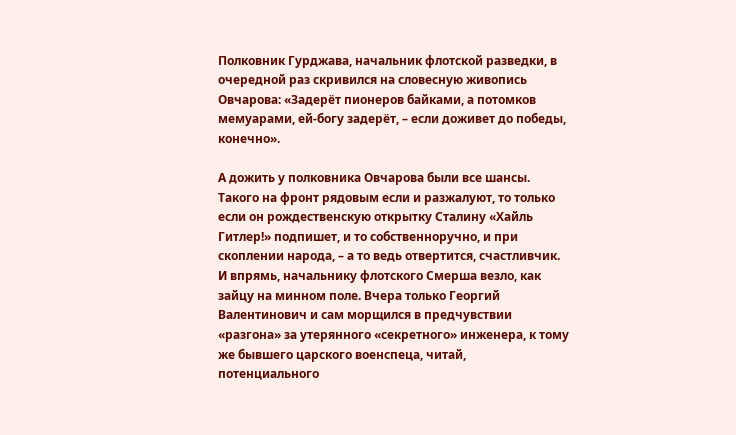Полковник Гурджава, начальник флотской разведки, в очередной раз скривился на словесную живопись Овчарова: «Задерёт пионеров байками, а потомков мемуарами, ей-богу задерёт, – если доживет до победы, конечно».

А дожить у полковника Овчарова были все шансы. Такого на фронт рядовым если и разжалуют, то только если он рождественскую открытку Сталину «Хайль Гитлер!» подпишет, и то собственноручно, и при скоплении народа, – а то ведь отвертится, счастливчик. И впрямь, начальнику флотского Смерша везло, как зайцу на минном поле. Вчера только Георгий Валентинович и сам морщился в предчувствии «разгона» за утерянного «секретного» инженера, к тому же бывшего царского военспеца, читай, потенциального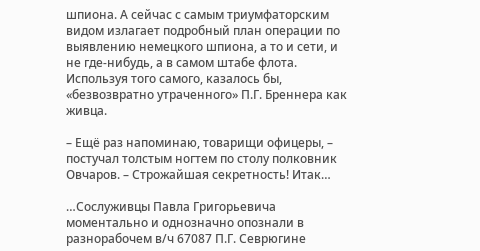шпиона. А сейчас с самым триумфаторским видом излагает подробный план операции по выявлению немецкого шпиона, а то и сети, и не где-нибудь, а в самом штабе флота. Используя того самого, казалось бы, «безвозвратно утраченного» П.Г. Бреннера как живца.

– Ещё раз напоминаю, товарищи офицеры, – постучал толстым ногтем по столу полковник Овчаров. – Строжайшая секретность! Итак…

…Сослуживцы Павла Григорьевича моментально и однозначно опознали в разнорабочем в/ч 67087 П.Г. Севрюгине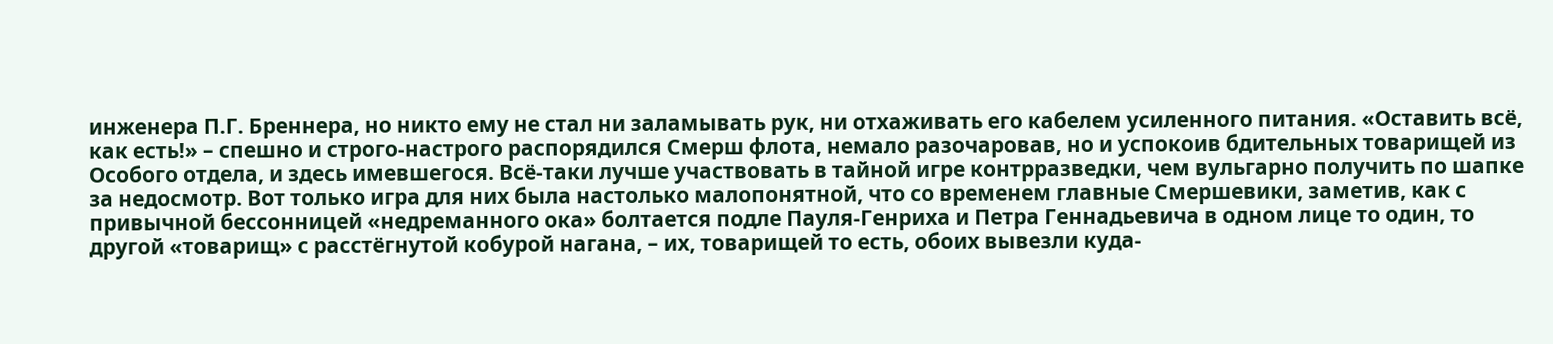инженера П.Г. Бреннера, но никто ему не стал ни заламывать рук, ни отхаживать его кабелем усиленного питания. «Оставить всё, как есть!» – спешно и строго-настрого распорядился Смерш флота, немало разочаровав, но и успокоив бдительных товарищей из Особого отдела, и здесь имевшегося. Всё-таки лучше участвовать в тайной игре контрразведки, чем вульгарно получить по шапке за недосмотр. Вот только игра для них была настолько малопонятной, что со временем главные Смершевики, заметив, как с привычной бессонницей «недреманного ока» болтается подле Пауля-Генриха и Петра Геннадьевича в одном лице то один, то другой «товарищ» с расстёгнутой кобурой нагана, – их, товарищей то есть, обоих вывезли куда-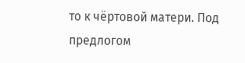то к чёртовой матери. Под предлогом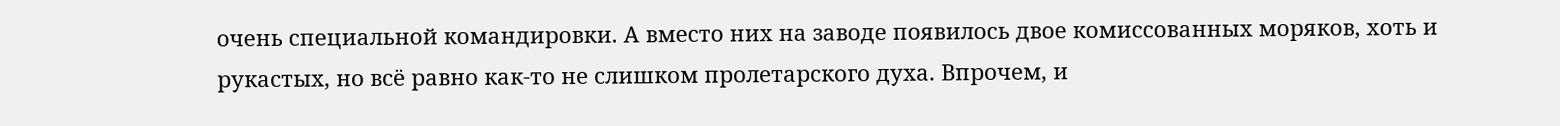очень специальной командировки. А вместо них на заводе появилось двое комиссованных моряков, хоть и рукастых, но всё равно как-то не слишком пролетарского духа. Впрочем, и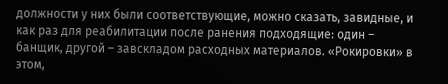должности у них были соответствующие, можно сказать, завидные, и как раз для реабилитации после ранения подходящие: один – банщик, другой – завскладом расходных материалов. «Рокировки» в этом,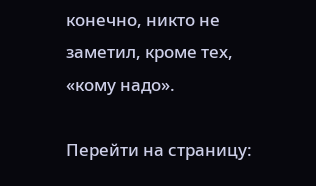конечно, никто не заметил, кроме тех, «кому надо».

Перейти на страницу: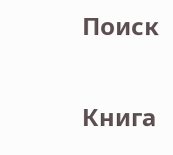Поиск

Книга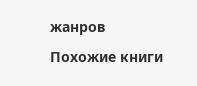жанров

Похожие книги